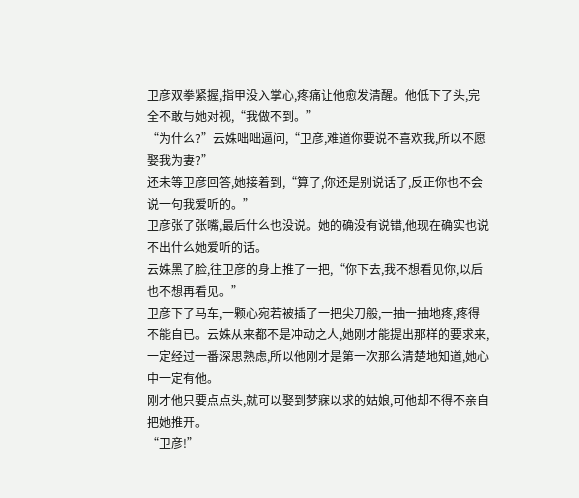卫彦双拳紧握,指甲没入掌心,疼痛让他愈发清醒。他低下了头,完全不敢与她对视,“我做不到。”
“为什么?”云姝咄咄逼问,“卫彦,难道你要说不喜欢我,所以不愿娶我为妻?”
还未等卫彦回答,她接着到,“算了,你还是别说话了,反正你也不会说一句我爱听的。”
卫彦张了张嘴,最后什么也没说。她的确没有说错,他现在确实也说不出什么她爱听的话。
云姝黑了脸,往卫彦的身上推了一把,“你下去,我不想看见你,以后也不想再看见。”
卫彦下了马车,一颗心宛若被插了一把尖刀般,一抽一抽地疼,疼得不能自已。云姝从来都不是冲动之人,她刚才能提出那样的要求来,一定经过一番深思熟虑,所以他刚才是第一次那么清楚地知道,她心中一定有他。
刚才他只要点点头,就可以娶到梦寐以求的姑娘,可他却不得不亲自把她推开。
“卫彦!”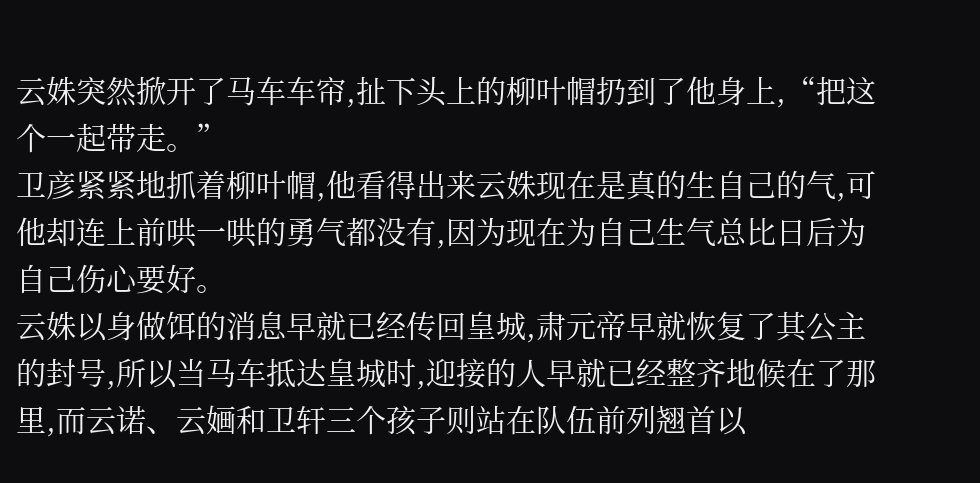云姝突然掀开了马车车帘,扯下头上的柳叶帽扔到了他身上,“把这个一起带走。”
卫彦紧紧地抓着柳叶帽,他看得出来云姝现在是真的生自己的气,可他却连上前哄一哄的勇气都没有,因为现在为自己生气总比日后为自己伤心要好。
云姝以身做饵的消息早就已经传回皇城,肃元帝早就恢复了其公主的封号,所以当马车抵达皇城时,迎接的人早就已经整齐地候在了那里,而云诺、云婳和卫轩三个孩子则站在队伍前列翘首以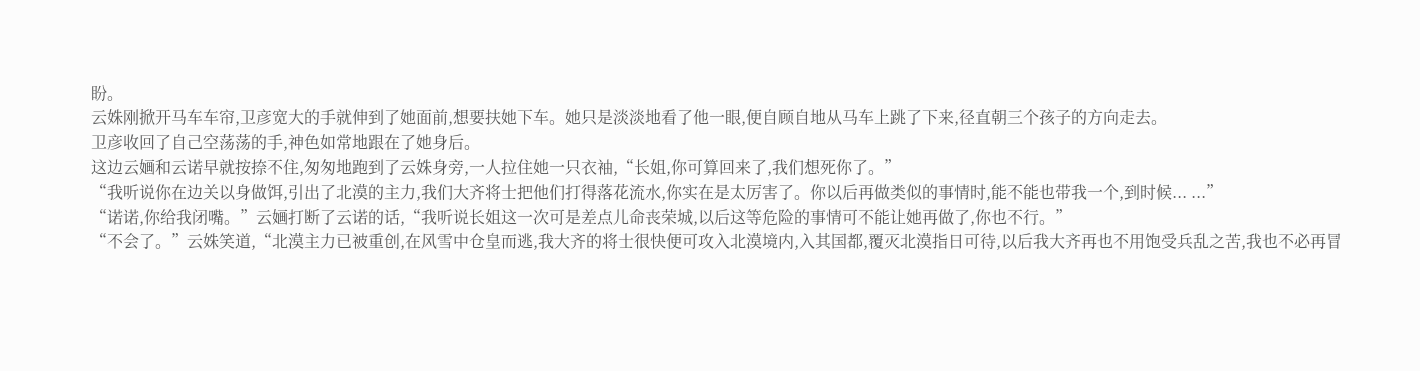盼。
云姝刚掀开马车车帘,卫彦宽大的手就伸到了她面前,想要扶她下车。她只是淡淡地看了他一眼,便自顾自地从马车上跳了下来,径直朝三个孩子的方向走去。
卫彦收回了自己空荡荡的手,神色如常地跟在了她身后。
这边云婳和云诺早就按捺不住,匆匆地跑到了云姝身旁,一人拉住她一只衣袖,“长姐,你可算回来了,我们想死你了。”
“我听说你在边关以身做饵,引出了北漠的主力,我们大齐将士把他们打得落花流水,你实在是太厉害了。你以后再做类似的事情时,能不能也带我一个,到时候... ...”
“诺诺,你给我闭嘴。”云婳打断了云诺的话,“我听说长姐这一次可是差点儿命丧荣城,以后这等危险的事情可不能让她再做了,你也不行。”
“不会了。”云姝笑道,“北漠主力已被重创,在风雪中仓皇而逃,我大齐的将士很快便可攻入北漠境内,入其国都,覆灭北漠指日可待,以后我大齐再也不用饱受兵乱之苦,我也不必再冒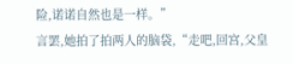险,诺诺自然也是一样。”
言罢,她拍了拍两人的脑袋,“走吧,回宫,父皇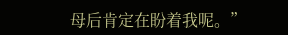母后肯定在盼着我呢。”